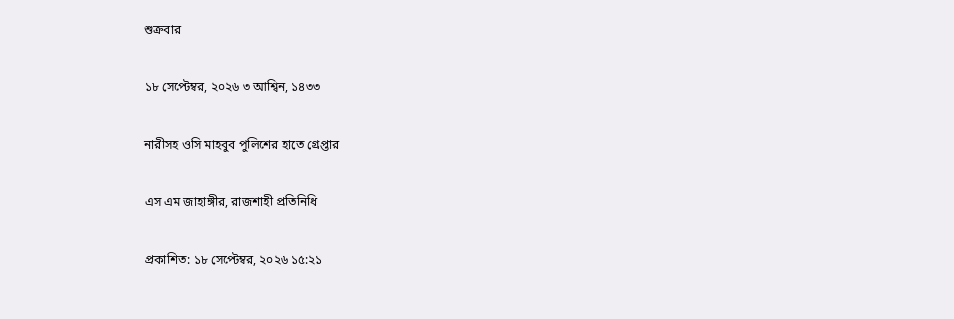শুক্রবার

১৮ সেপ্টেম্বর, ২০২৬ ৩ আশ্বিন, ১৪৩৩

নারীসহ ওসি মাহবুব পুলিশের হাতে গ্রেপ্তার

এস এম জাহাঙ্গীর, রাজশাহী প্রতিনিধি

প্রকাশিত: ১৮ সেপ্টেম্বর, ২০২৬ ১৫:২১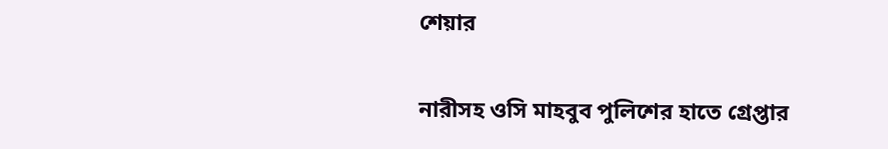শেয়ার

নারীসহ ওসি মাহবুব পুলিশের হাতে গ্রেপ্তার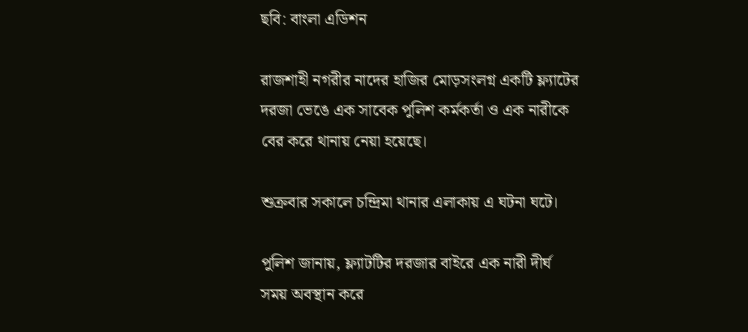ছবি: বাংলা এডিশন

রাজশাহী নগরীর নাদের হাজির মোড়সংলগ্ন একটি ফ্ল্যাটের দরজা ভেঙে এক সাবেক পুলিশ কর্মকর্তা ও এক নারীকে বের করে থানায় নেয়া হয়েছে।

শুক্রবার সকালে চন্দ্রিমা থানার এলাকায় এ ঘটনা ঘটে।

পুলিশ জানায়, ফ্ল্যাটটির দরজার বাইরে এক নারী দীর্ঘ সময় অবস্থান করে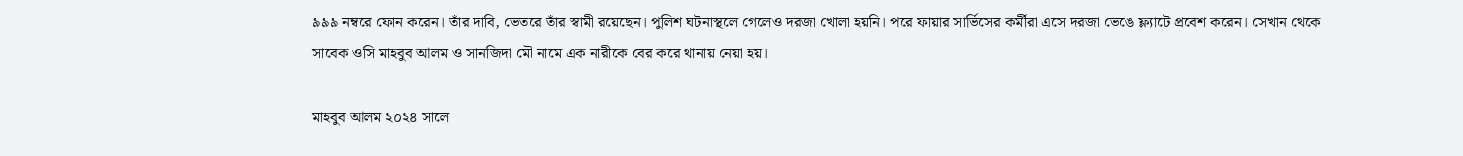৯৯৯ নম্বরে ফোন করেন। তাঁর দাবি, ভেতরে তাঁর স্বামী রয়েছেন। পুলিশ ঘটনাস্থলে গেলেও দরজা খোলা হয়নি। পরে ফায়ার সার্ভিসের কর্মীরা এসে দরজা ভেঙে ফ্ল্যাটে প্রবেশ করেন। সেখান থেকে সাবেক ওসি মাহবুব আলম ও সানজিদা মৌ নামে এক নারীকে বের করে থানায় নেয়া হয়।

মাহবুব আলম ২০২৪ সালে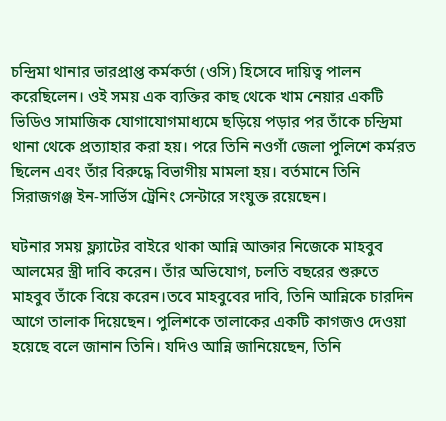চন্দ্রিমা থানার ভারপ্রাপ্ত কর্মকর্তা (ওসি) হিসেবে দায়িত্ব পালন করেছিলেন। ওই সময় এক ব্যক্তির কাছ থেকে খাম নেয়ার একটি ভিডিও সামাজিক যোগাযোগমাধ্যমে ছড়িয়ে পড়ার পর তাঁকে চন্দ্রিমা থানা থেকে প্রত্যাহার করা হয়। পরে তিনি নওগাঁ জেলা পুলিশে কর্মরত ছিলেন এবং তাঁর বিরুদ্ধে বিভাগীয় মামলা হয়। বর্তমানে তিনি সিরাজগঞ্জ ইন-সার্ভিস ট্রেনিং সেন্টারে সংযুক্ত রয়েছেন।

ঘটনার সময় ফ্ল্যাটের বাইরে থাকা আন্নি আক্তার নিজেকে মাহবুব আলমের স্ত্রী দাবি করেন। তাঁর অভিযোগ, চলতি বছরের শুরুতে মাহবুব তাঁকে বিয়ে করেন।তবে মাহবুবের দাবি, তিনি আন্নিকে চারদিন আগে তালাক দিয়েছেন। পুলিশকে তালাকের একটি কাগজও দেওয়া হয়েছে বলে জানান তিনি। যদিও আন্নি জানিয়েছেন, তিনি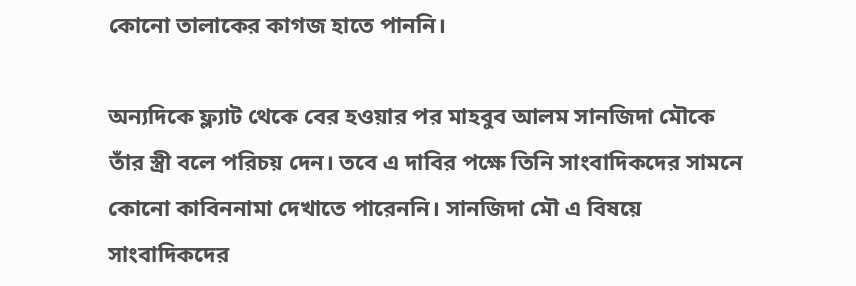কোনো তালাকের কাগজ হাতে পাননি।

অন্যদিকে ফ্ল্যাট থেকে বের হওয়ার পর মাহবুব আলম সানজিদা মৌকে তাঁর স্ত্রী বলে পরিচয় দেন। তবে এ দাবির পক্ষে তিনি সাংবাদিকদের সামনে কোনো কাবিননামা দেখাতে পারেননি। সানজিদা মৌ এ বিষয়ে সাংবাদিকদের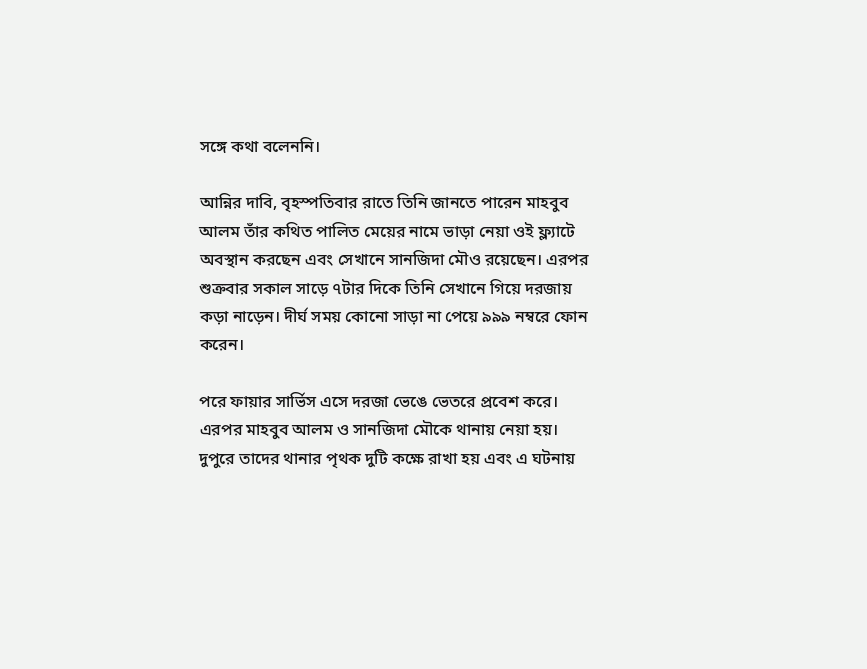সঙ্গে কথা বলেননি।

আন্নির দাবি, বৃহস্পতিবার রাতে তিনি জানতে পারেন মাহবুব আলম তাঁর কথিত পালিত মেয়ের নামে ভাড়া নেয়া ওই ফ্ল্যাটে অবস্থান করছেন এবং সেখানে সানজিদা মৌও রয়েছেন। এরপর শুক্রবার সকাল সাড়ে ৭টার দিকে তিনি সেখানে গিয়ে দরজায় কড়া নাড়েন। দীর্ঘ সময় কোনো সাড়া না পেয়ে ৯৯৯ নম্বরে ফোন করেন।

পরে ফায়ার সার্ভিস এসে দরজা ভেঙে ভেতরে প্রবেশ করে। এরপর মাহবুব আলম ও সানজিদা মৌকে থানায় নেয়া হয়। দুপুরে তাদের থানার পৃথক দুটি কক্ষে রাখা হয় এবং এ ঘটনায়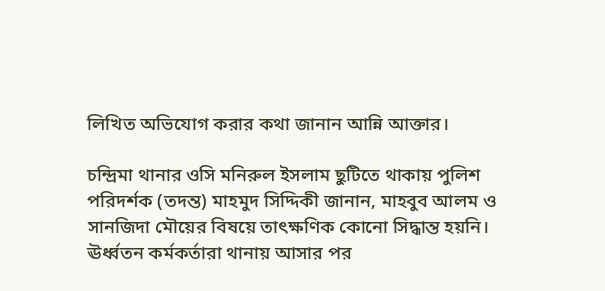লিখিত অভিযোগ করার কথা জানান আন্নি আক্তার।

চন্দ্রিমা থানার ওসি মনিরুল ইসলাম ছুটিতে থাকায় পুলিশ পরিদর্শক (তদন্ত) মাহমুদ সিদ্দিকী জানান, মাহবুব আলম ও সানজিদা মৌয়ের বিষয়ে তাৎক্ষণিক কোনো সিদ্ধান্ত হয়নি। ঊর্ধ্বতন কর্মকর্তারা থানায় আসার পর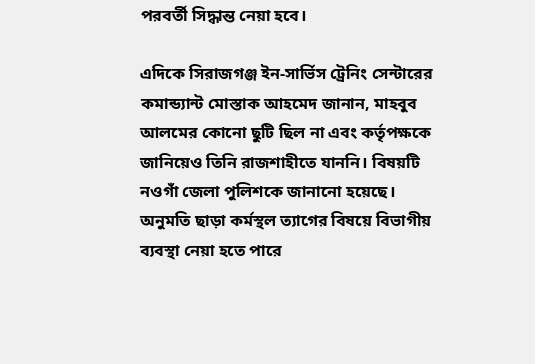পরবর্তী সিদ্ধান্ত নেয়া হবে।

এদিকে সিরাজগঞ্জ ইন-সার্ভিস ট্রেনিং সেন্টারের কমান্ড্যান্ট মোস্তাক আহমেদ জানান, মাহবুব আলমের কোনো ছুটি ছিল না এবং কর্তৃপক্ষকে জানিয়েও তিনি রাজশাহীতে যাননি। বিষয়টি নওগাঁ জেলা পুলিশকে জানানো হয়েছে। অনুমতি ছাড়া কর্মস্থল ত্যাগের বিষয়ে বিভাগীয় ব্যবস্থা নেয়া হতে পারে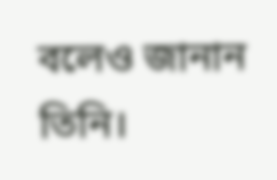বলেও জানান তিনি।